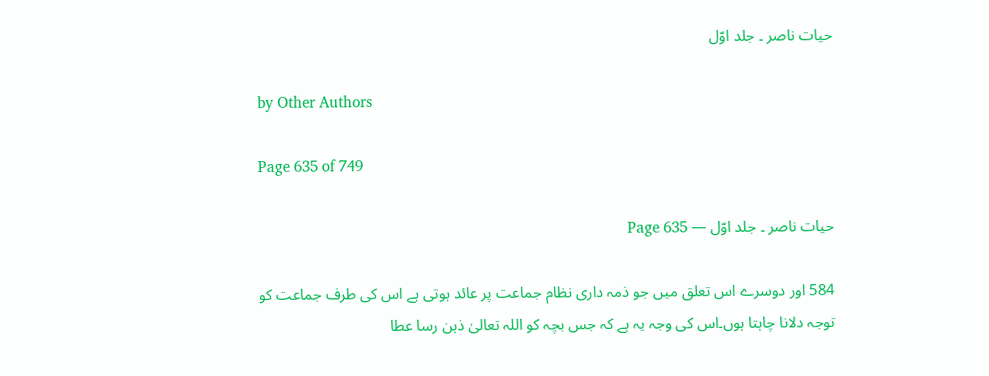حیات ناصر ۔ جلد اوّل

by Other Authors

Page 635 of 749

حیات ناصر ۔ جلد اوّل — Page 635

584 اور دوسرے اس تعلق میں جو ذمہ داری نظام جماعت پر عائد ہوتی ہے اس کی طرف جماعت کو توجہ دلانا چاہتا ہوں۔اس کی وجہ یہ ہے کہ جس بچہ کو اللہ تعالیٰ ذہن رسا عطا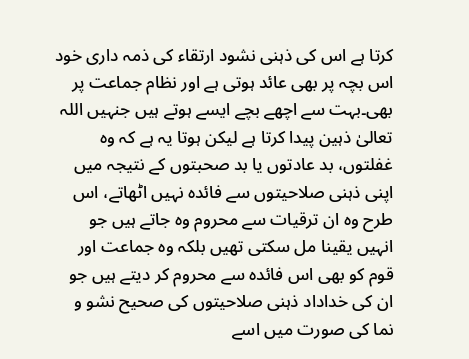کرتا ہے اس کی ذہنی نشود ارتقاء کی ذمہ داری خود اس بچہ پر بھی عائد ہوتی ہے اور نظام جماعت پر بھی۔بہت سے اچھے بچے ایسے ہوتے ہیں جنہیں اللہ تعالیٰ ذہین پیدا کرتا ہے لیکن ہوتا یہ ہے کہ وہ غفلتوں، بد عادتوں یا بد صحبتوں کے نتیجہ میں اپنی ذہنی صلاحیتوں سے فائدہ نہیں اٹھاتے، اس طرح وہ ان ترقیات سے محروم وہ جاتے ہیں جو انہیں یقینا مل سکتی تھیں بلکہ وہ جماعت اور قوم کو بھی اس فائدہ سے محروم کر دیتے ہیں جو ان کی خداداد ذہنی صلاحیتوں کی صحیح نشو و نما کی صورت میں اسے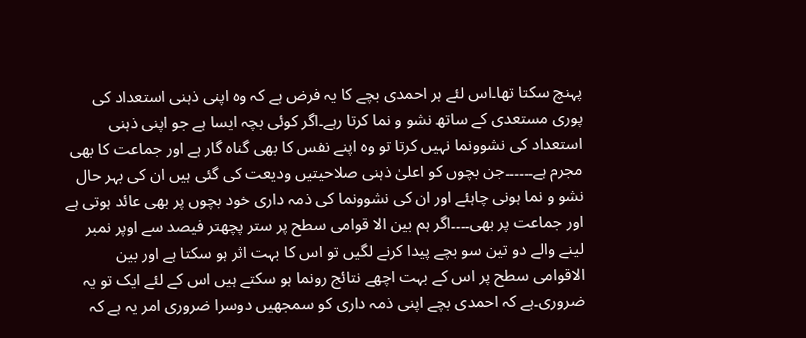پہنچ سکتا تھا۔اس لئے ہر احمدی بچے کا یہ فرض ہے کہ وہ اپنی ذہنی استعداد کی پوری مستعدی کے ساتھ نشو و نما کرتا رہے۔اگر کوئی بچہ ایسا ہے جو اپنی ذہنی استعداد کی نشوونما نہیں کرتا تو وہ اپنے نفس کا بھی گناہ گار ہے اور جماعت کا بھی مجرم ہے۔۔۔۔۔۔جن بچوں کو اعلیٰ ذہنی صلاحیتیں ودیعت کی گئی ہیں ان کی بہر حال نشو و نما ہونی چاہئے اور ان کی نشوونما کی ذمہ داری خود بچوں پر بھی عائد ہوتی ہے اور جماعت پر بھی۔۔۔۔اگر ہم بین الا قوامی سطح پر ستر پچھتر فیصد سے اوپر نمبر لینے والے دو تین سو بچے پیدا کرنے لگیں تو اس کا بہت اثر ہو سکتا ہے اور بین الاقوامی سطح پر اس کے بہت اچھے نتائج رونما ہو سکتے ہیں اس کے لئے ایک تو یہ ضروری۔ہے کہ احمدی بچے اپنی ذمہ داری کو سمجھیں دوسرا ضروری امر یہ ہے کہ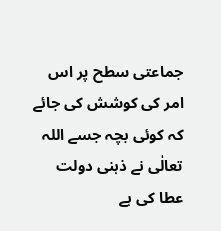جماعتی سطح پر اس امر کی کوشش کی جائے کہ کوئی بچہ جسے اللہ تعالٰی نے ذہنی دولت عطا کی ہے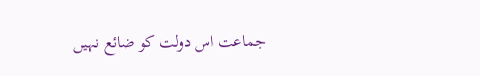جماعت اس دولت کو ضائع نہیں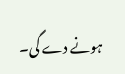ہونے دے گی۔